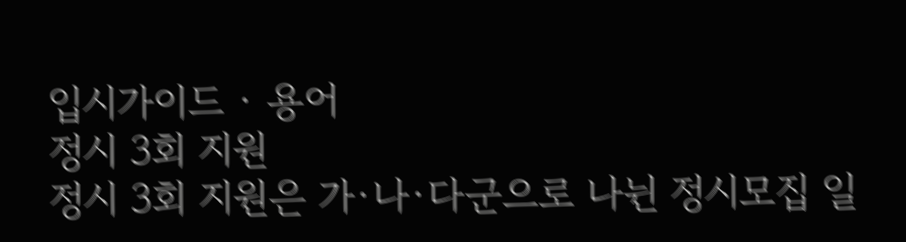입시가이드 · 용어
정시 3회 지원
정시 3회 지원은 가·나·다군으로 나뉜 정시모집 일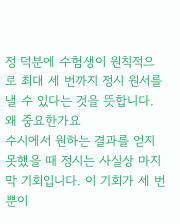정 덕분에 수험생이 원칙적으로 최대 세 번까지 정시 원서를 낼 수 있다는 것을 뜻합니다.
왜 중요한가요
수시에서 원하는 결과를 얻지 못했을 때 정시는 사실상 마지막 기회입니다. 이 기회가 세 번뿐이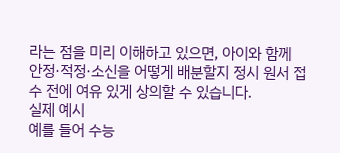라는 점을 미리 이해하고 있으면, 아이와 함께 안정·적정·소신을 어떻게 배분할지 정시 원서 접수 전에 여유 있게 상의할 수 있습니다.
실제 예시
예를 들어 수능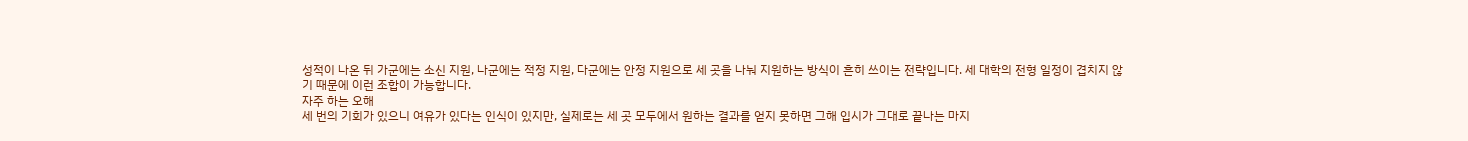성적이 나온 뒤 가군에는 소신 지원, 나군에는 적정 지원, 다군에는 안정 지원으로 세 곳을 나눠 지원하는 방식이 흔히 쓰이는 전략입니다. 세 대학의 전형 일정이 겹치지 않기 때문에 이런 조합이 가능합니다.
자주 하는 오해
세 번의 기회가 있으니 여유가 있다는 인식이 있지만, 실제로는 세 곳 모두에서 원하는 결과를 얻지 못하면 그해 입시가 그대로 끝나는 마지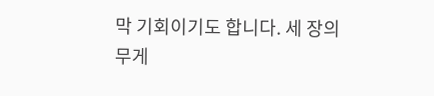막 기회이기도 합니다. 세 장의 무게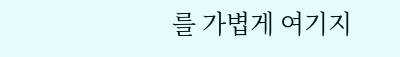를 가볍게 여기지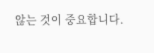않는 것이 중요합니다.